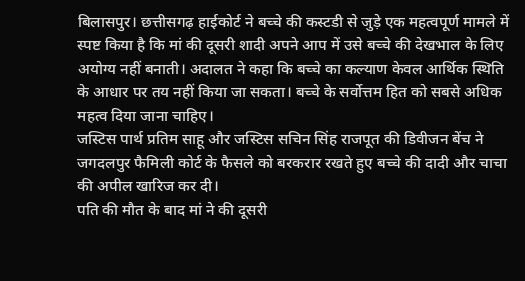बिलासपुर। छत्तीसगढ़ हाईकोर्ट ने बच्चे की कस्टडी से जुड़े एक महत्वपूर्ण मामले में स्पष्ट किया है कि मां की दूसरी शादी अपने आप में उसे बच्चे की देखभाल के लिए अयोग्य नहीं बनाती। अदालत ने कहा कि बच्चे का कल्याण केवल आर्थिक स्थिति के आधार पर तय नहीं किया जा सकता। बच्चे के सर्वोत्तम हित को सबसे अधिक महत्व दिया जाना चाहिए।
जस्टिस पार्थ प्रतिम साहू और जस्टिस सचिन सिंह राजपूत की डिवीजन बेंच ने जगदलपुर फैमिली कोर्ट के फैसले को बरकरार रखते हुए बच्चे की दादी और चाचा की अपील खारिज कर दी।
पति की मौत के बाद मां ने की दूसरी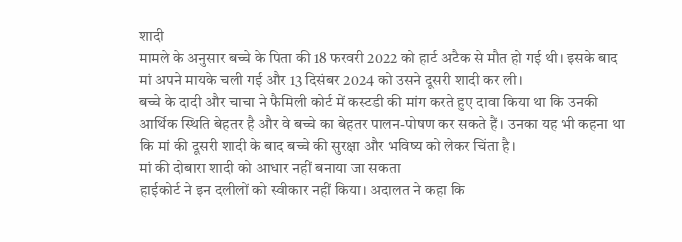शादी
मामले के अनुसार बच्चे के पिता की 18 फरवरी 2022 को हार्ट अटैक से मौत हो गई थी। इसके बाद मां अपने मायके चली गई और 13 दिसंबर 2024 को उसने दूसरी शादी कर ली।
बच्चे के दादी और चाचा ने फैमिली कोर्ट में कस्टडी की मांग करते हुए दावा किया था कि उनकी आर्थिक स्थिति बेहतर है और वे बच्चे का बेहतर पालन-पोषण कर सकते हैं। उनका यह भी कहना था कि मां की दूसरी शादी के बाद बच्चे की सुरक्षा और भविष्य को लेकर चिंता है।
मां की दोबारा शादी को आधार नहीं बनाया जा सकता
हाईकोर्ट ने इन दलीलों को स्वीकार नहीं किया। अदालत ने कहा कि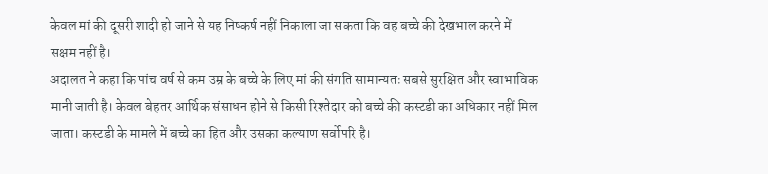केवल मां की दूसरी शादी हो जाने से यह निष्कर्ष नहीं निकाला जा सकता कि वह बच्चे की देखभाल करने में सक्षम नहीं है।
अदालत ने कहा कि पांच वर्ष से कम उम्र के बच्चे के लिए मां की संगति सामान्यतः सबसे सुरक्षित और स्वाभाविक मानी जाती है। केवल बेहतर आर्थिक संसाधन होने से किसी रिश्तेदार को बच्चे की कस्टडी का अधिकार नहीं मिल जाता। कस्टडी के मामले में बच्चे का हित और उसका कल्याण सर्वोपरि है।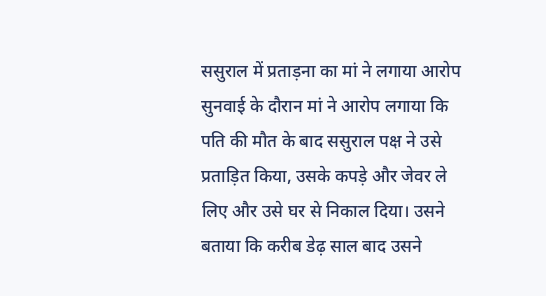ससुराल में प्रताड़ना का मां ने लगाया आरोप
सुनवाई के दौरान मां ने आरोप लगाया कि पति की मौत के बाद ससुराल पक्ष ने उसे प्रताड़ित किया, उसके कपड़े और जेवर ले लिए और उसे घर से निकाल दिया। उसने बताया कि करीब डेढ़ साल बाद उसने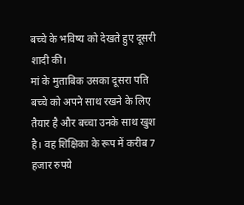बच्चे के भविष्य को देखते हुए दूसरी शादी की।
मां के मुताबिक उसका दूसरा पति बच्चे को अपने साथ रखने के लिए तैयार है और बच्चा उनके साथ खुश है। वह शिक्षिका के रूप में करीब 7 हजार रुपये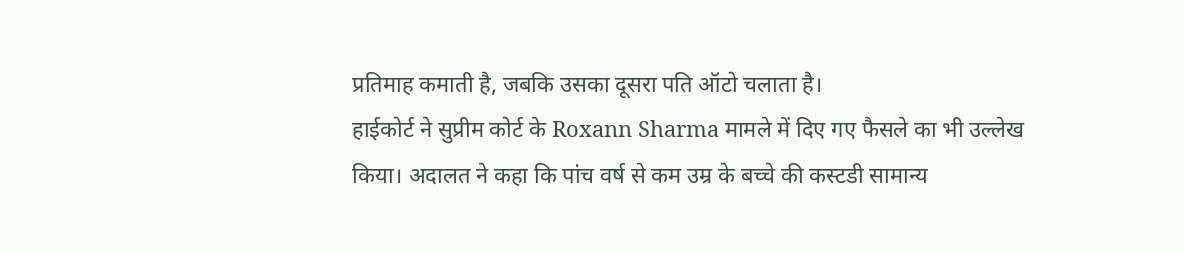प्रतिमाह कमाती है, जबकि उसका दूसरा पति ऑटो चलाता है।
हाईकोर्ट ने सुप्रीम कोर्ट के Roxann Sharma मामले में दिए गए फैसले का भी उल्लेख किया। अदालत ने कहा कि पांच वर्ष से कम उम्र के बच्चे की कस्टडी सामान्य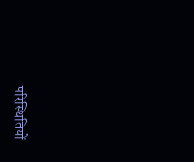परिस्थितियों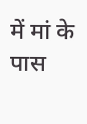में मां के पास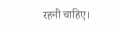रहनी चाहिए।